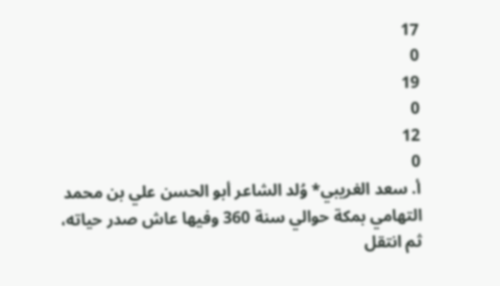17
0
19
0
12
0
أ. سعد الغريبي* وُلد الشاعر أبو الحسن علي بن محمد التهامي بمكة حوالي سنة 360 وفيها عاش صدر حياته، ثم انتقل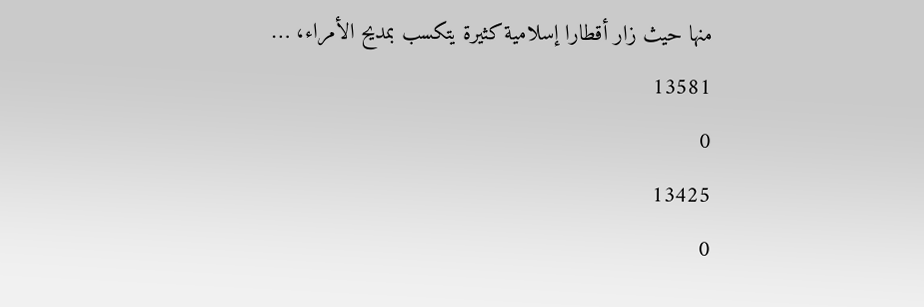منها حيث زار أقطارا إسلامية كثيرة يتكسب بمديح الأمراء، …
13581
0
13425
0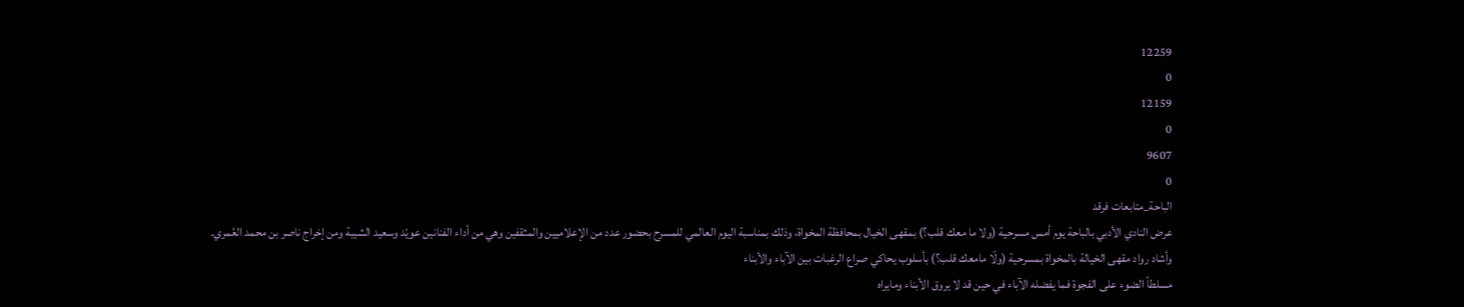12259
0
12159
0
9607
0
الباحة_متابعات فرقد
عرض النادي الأدبي بالباحة يوم أمس مسرحية (ولا ما معك قلب؟) بمقهى الخيال بمحافظة المخواة، وذلك بمناسبة اليوم العالمي للمسرح بحضور عدد من الإعلاميين والمثقفين وهي من أداء الفنانين عويّد وسعيد الشيبة ومن إخراج ناصر بن محمد العُمري.
وأشاد رواد مقهى الخيالة بالمخواة بمسرحية (ولّا مامعك قلب؟) بأسلوب يحاكي صراع الرغبات بين الآباء والأبناء
مسلطاً الضوء على الفجوة فما يفضله الآباء في حين قد لا يروق الأبناء ومايراه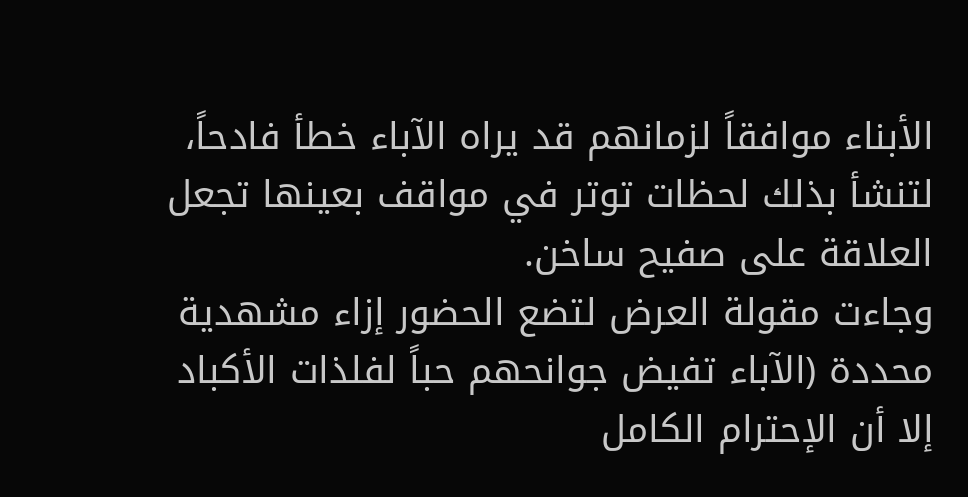الأبناء موافقاً لزمانهم قد يراه الآباء خطأ فادحاً، لتنشأ بذلك لحظات توتر في مواقف بعينها تجعل العلاقة على صفيح ساخن.
وجاءت مقولة العرض لتضع الحضور إزاء مشهدية محددة (الآباء تفيض جوانحهم حباً لفلذات الأكباد إلا أن الإحترام الكامل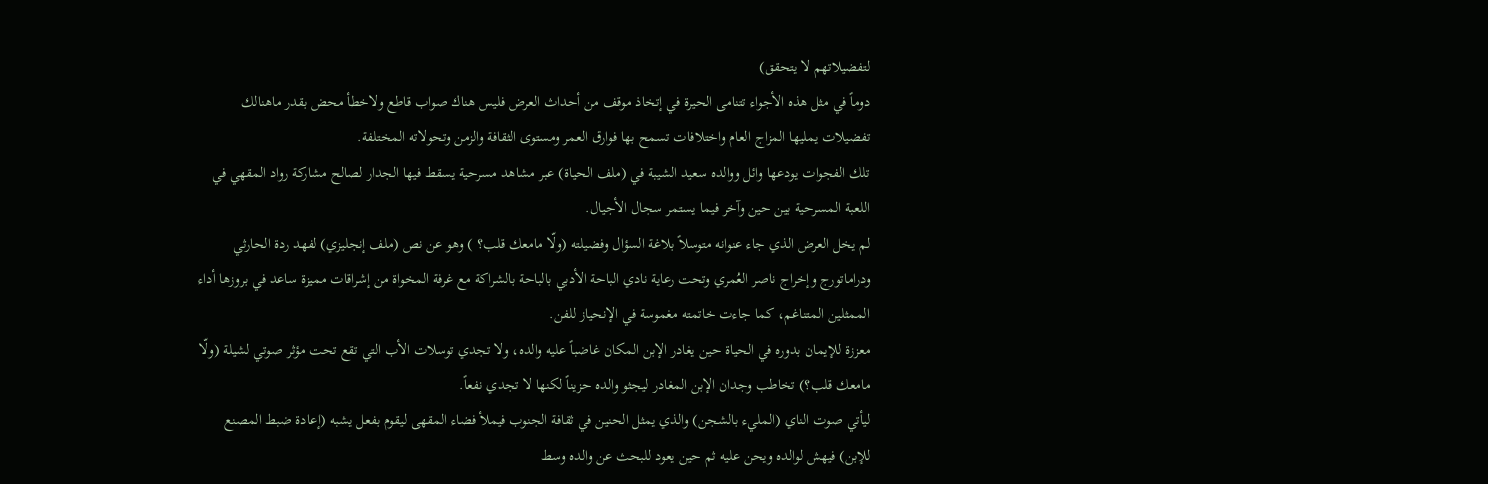لتفضيلاتهم لا يتحقق)
دوماً في مثل هذه الأجواء تتنامى الحيرة في إتخاذ موقف من أحداث العرض فليس هناك صواب قاطع ولاخطأ محض بقدر ماهنالك تفضيلات يمليها المزاج العام واختلافات تسمح بها فوارق العمر ومستوى الثقافة والزمن وتحولاته المختلفة.
تلك الفجوات يودعها وائل ووالده سعيد الشيبة في (ملف الحياة) عبر مشاهد مسرحية يسقط فيها الجدار لصالح مشاركة رواد المقهي في اللعبة المسرحية بين حين وآخر فيما يستمر سجال الأجيال.
لم يخل العرض الذي جاء عنوانه متوسلاً بلاغة السؤال وفضيلته (ولّا مامعك قلب؟ ) وهو عن نص (ملف إنجليزي) لفهد ردة الحارثي ودراماتورج وإخراج ناصر العُمري وتحت رعاية نادي الباحة الأدبي بالباحة بالشراكة مع غرفة المخواة من إشراقات مميزة ساعد في بروزها أداء الممثلين المتناغم، كما جاءت خاتمته مغموسة في الإنحياز للفن.
معززة للإيمان بدوره في الحياة حين يغادر الإبن المكان غاضباً عليه والده، ولا تجدي توسلات الأب التي تقع تحت مؤثر صوتي لشيلة (ولّا مامعك قلب؟) تخاطب وجدان الإبن المغادر ليجثو والده حزيناً لكنها لا تجدي نفعاً.
ليأتي صوت الناي (المليء بالشجن) والذي يمثل الحنين في ثقافة الجنوب فيملأ فضاء المقهى ليقوم بفعل يشبه (إعادة ضبط المصنع للإبن) فيهش لوالده ويحن عليه ثم حين يعود للبحث عن والده وسط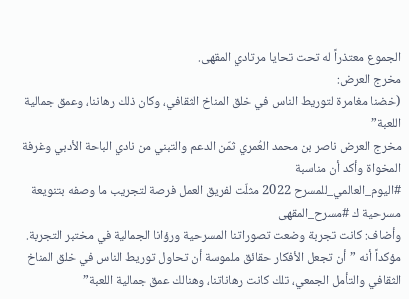الجموع معتذراً له تحت تحايا مرتادي المقهى.
مخرج العرض:
(خضنا مغامرة لتوريط الناس في خلق المناخ الثقافي، وكان ذلك رهاننا، وعمق جمالية اللعبة”
مخرج العرض ناصر بن محمد العُمري ثمّن الدعم والتبني من نادي الباحة الأدبي وغرفة المخواة وأكد أن مناسبة
#اليوم_العالمي_للمسرح 2022 مثلّت لفريق العمل فرصة لتجريب ما وصفه بتنويعة مسرحية ك #مسرح_المقهى
وأضاف: كانت تجربة وضعت تصوراتنا المسرحية ورؤانا الجمالية في مختبر التجربة.
مؤكداً أنه ”أن تجعل الأفكار حقائق ملموسة أن تحاول توريط الناس في خلق المناخ الثقافي والتأمل الجمعي، تلك كانت رهاناتنا، وهنالك عمق جمالية اللعبة”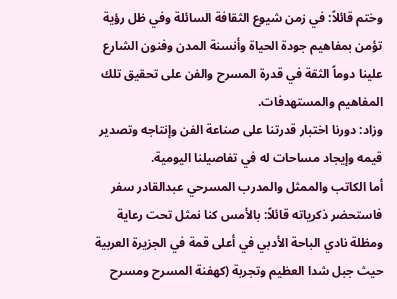وختم قائلاً: في زمن شيوع الثقافة السائلة وفي ظل رؤية تؤمن بمفاهيم جودة الحياة وأنسنة المدن وفنون الشارع علينا دوماً الثقة في قدرة المسرح والفن على تحقيق تلك المفاهيم والمستهدفات.
وزاد: دورنا اختبار قدرتنا على صناعة الفن وإنتاجه وتصدير قيمه وإيجاد مساحات له في تفاصيلنا اليومية.
أما الكاتب والممثل والمدرب المسرحي عبدالقادر سفر فاستحضر ذكرياته قائلاً: بالأمس كنا نمثل تحت رعاية ومظلة نادي الباحة الأدبي في أعلى قمة في الجزيرة العربية حيث جبل شدا العظيم وتجربة (كهفنة المسرح ومسرح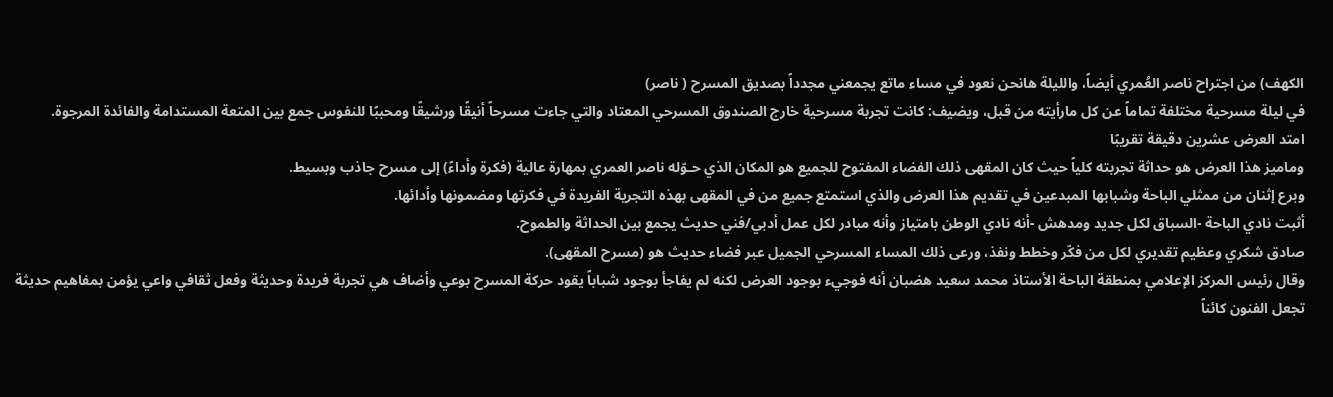الكهف) من اجتراح ناصر العُمري أيضاً، والليلة هانحن نعود في مساء ماتع يجمعني مجدداً بصديق المسرح ( ناصر)
في ليلة مسرحية مختلفة تماماً عن كل مارأيته من قبل، ويضيف: كانت تجربة مسرحية خارج الصندوق المسرحي المعتاد والتي جاءت مسرحاً أنيقًا ورشيقًا ومحببًا للنفوس جمع بين المتعة المستدامة والفائدة المرجوة.
امتد العرض عشرين دقيقة تقريبًا
وماميز هذا العرض هو حداثة تجربته كلياً حيث كان المقهى ذلك الفضاء المفتوح للجميع هو المكان الذي حـوّله ناصر العمري بمهارة عالية (فكرة وأداءً) إلى مسرح جاذب وبسيط.
وبرع إثنان من ممثلي الباحة وشبابها المبدعين في تقديم هذا العرض والذي استمتع جميع من في المقهى بهذه التجرية الفريدة في فكرتها ومضمونها وأدائها.
أثبت نادي الباحة -السباق لكل جديد ومدهش -أنه نادي الوطن بامتياز وأنه مبادر لكل عمل أدبي/فني حديث يجمع بين الحداثة والطموح.
صادق شكري وعظيم تقديري لكل من فكّر وخطط ونفذ، ورعى ذلك المساء المسرحي الجميل عبر فضاء حديث هو (مسرح المقهى).
وقال رئيس المركز الإعلامي بمنطقة الباحة الأستاذ محمد سعيد هضبان أنه فوجيء بوجود العرض لكنه لم يفاجأ بوجود شباباً يقود حركة المسرح بوعي وأضاف هي تجربة فريدة وحديثة وفعل ثقافي واعي يؤمن بمفاهيم حديثة تجعل الفنون كائناً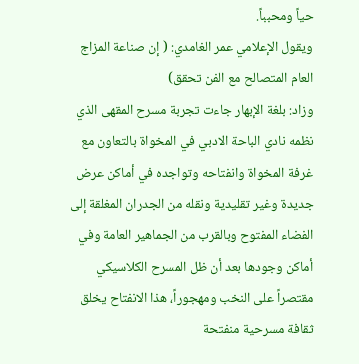حياً ومحبباً.
ويقول الإعلامي عمر الغامدي: ( إن صناعة المزاج العام المتصالح مع الفن تحقق)
وزاد: بلغة الإبهار جاءت تجربة مسرح المقهى الذي نظمه نادي الباحة الادبي في المخواة بالتعاون مع غرفة المخواة وانفتاحه وتواجده في أماكن عرض جديدة وغير تقليدية ونقله من الجدران المغلقة إلى الفضاء المفتوح وبالقرب من الجماهير العامة وفي أماكن وجودها بعد أن ظل المسرح الكلاسيكي مقتصراً على النخب ومهجوراً، هذا الانفتاح يخلق ثقافة مسرحية منفتحة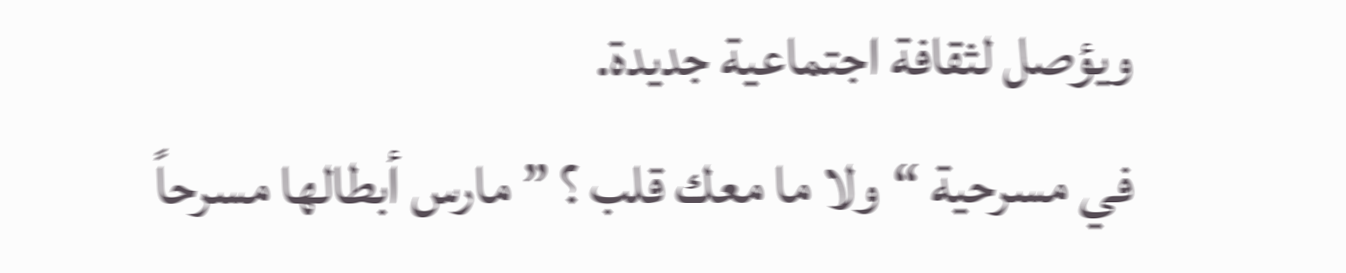ويؤصل لثقافة اجتماعية جديدة.
في مسرحية “ولا ما معك قلب ؟ ” مارس أبطالها مسرحاً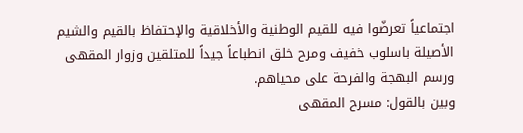اجتماعياً تعرضّوا فيه للقيم الوطنية والأخلاقية والإحتفاظ بالقيم والشيم الأصيلة باسلوب خفيف ومرح خلق انطباعاً جيداً للمتلقين وزوار المقهى ورسم البهجة والفرحة على محياهم.
وبين بالقول: مسرح المقهى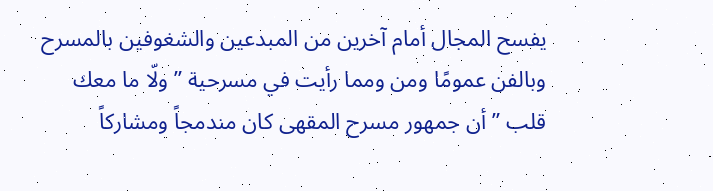يفسح المجال أمام آخرين من المبدعين والشغوفين بالمسرح وبالفن عمومًا ومن ومما رأيت في مسرحية ” ولّا ما معك قلب ” أن جمهور مسرح المقهى كان مندمجاً ومشاركاً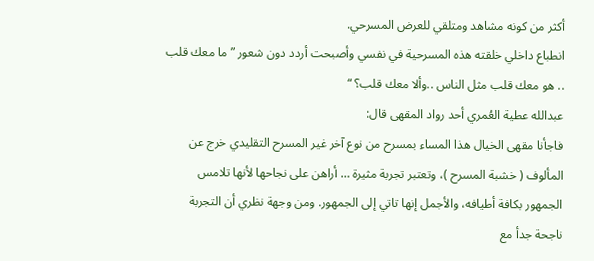أكثر من كونه مشاهد ومتلقي للعرض المسرحي.
انطباع داخلي خلقته هذه المسرحية في نفسي وأصبحت أردد دون شعور ” ما معك قلب .. هو معك قلب مثل الناس ..وألا معك قلب؟ “
عبدالله عطية العُمري أحد رواد المقهى قال:
فاجأنا مقهى الخيال هذا المساء بمسرح من نوع آخر غير المسرح التقليدي خرج عن المألوف ( خشبة المسرح )، وتعتبر تجربة مثيرة … أراهن على نجاحها لأنها تلامس الجمهور بكافة أطيافه، والأجمل إنها تاتي إلى الجمهور. ومن وجهة نظري أن التجربة ناجحة جدأ مع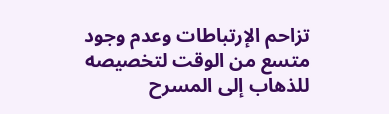تزاحم الإرتباطات وعدم وجود متسع من الوقت لتخصيصه للذهاب إلى المسرح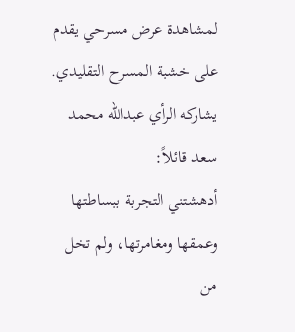لمشاهدة عرض مسرحي يقدم على خشبة المسرح التقليدي.
يشاركه الرأي عبدالله محمد سعد قائلاً:
أدهشتني التجربة ببساطتها وعمقها ومغامرتها، ولم تخل من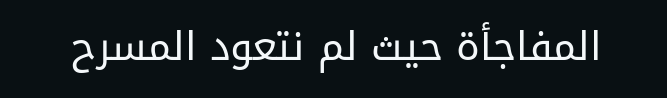المفاجأة حيث لم نتعود المسرح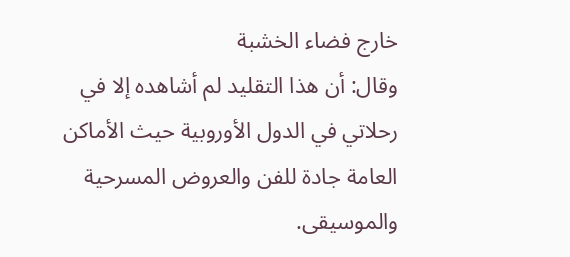خارج فضاء الخشبة
وقال: أن هذا التقليد لم أشاهده إلا في رحلاتي في الدول الأوروبية حيث الأماكن العامة جادة للفن والعروض المسرحية والموسيقى.